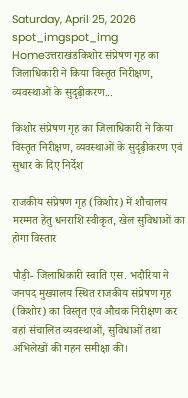Saturday, April 25, 2026
spot_imgspot_img
Homeउत्तराखंडकिशोर संप्रेषण गृह का जिलाधिकारी ने किया विस्तृत निरीक्षण, व्यवस्थाओं के सुदृढ़ीकरण...

किशोर संप्रेषण गृह का जिलाधिकारी ने किया विस्तृत निरीक्षण, व्यवस्थाओं के सुदृढ़ीकरण एवं सुधार के दिए निर्देश

राजकीय संप्रेषण गृह (किशोर) में शौचालय मरम्मत हेतु धनराशि स्वीकृत, खेल सुविधाओं का होगा विस्तार

पौड़ी- जिलाधिकारी स्वाति एस. भदौरिया ने जनपद मुख्यालय स्थित राजकीय संप्रेषण गृह (किशोर) का विस्तृत एवं औचक निरीक्षण कर वहां संचालित व्यवस्थाओं, सुविधाओं तथा अभिलेखों की गहन समीक्षा की।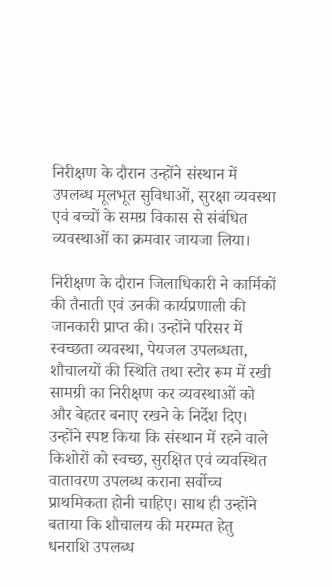निरीक्षण के दौरान उन्होंने संस्थान में उपलब्ध मूलभूत सुविधाओं, सुरक्षा व्यवस्था एवं बच्चों के समग्र विकास से संबंधित व्यवस्थाओं का क्रमवार जायजा लिया।

निरीक्षण के दौरान जिलाधिकारी ने कार्मिकों की तैनाती एवं उनकी कार्यप्रणाली की जानकारी प्राप्त की। उन्होंने परिसर में स्वच्छता व्यवस्था, पेयजल उपलब्धता, शौचालयों की स्थिति तथा स्टोर रूम में रखी सामग्री का निरीक्षण कर व्यवस्थाओं को और बेहतर बनाए रखने के निर्देश दिए। उन्होंने स्पष्ट किया कि संस्थान में रहने वाले किशोरों को स्वच्छ, सुरक्षित एवं व्यवस्थित वातावरण उपलब्ध कराना सर्वोच्च प्राथमिकता होनी चाहिए। साथ ही उन्होंने बताया कि शौचालय की मरम्मत हेतु धनराशि उपलब्ध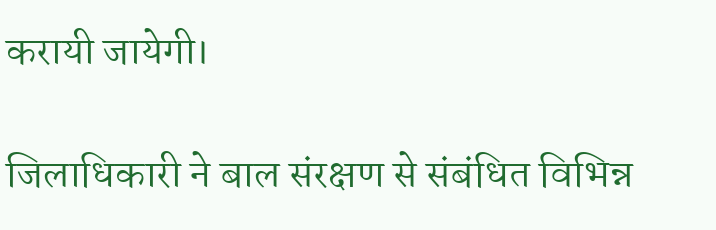करायी जायेगी।

जिलाधिकारी ने बाल संरक्षण से संबंधित विभिन्न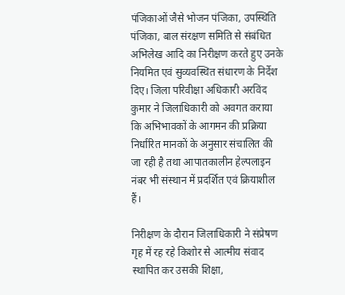पंजिकाओं जैसे भोजन पंजिका, उपस्थिति पंजिका, बाल संरक्षण समिति से संबंधित अभिलेख आदि का निरीक्षण करते हुए उनके नियमित एवं सुव्यवस्थित संधारण के निर्देश दिए। जिला परिवीक्षा अधिकारी अरविंद कुमार ने जिलाधिकारी को अवगत कराया कि अभिभावकों के आगमन की प्रक्रिया निर्धारित मानकों के अनुसार संचालित की जा रही है तथा आपातकालीन हेल्पलाइन नंबर भी संस्थान में प्रदर्शित एवं क्रियाशील हैं।

निरीक्षण के दौरान जिलाधिकारी ने संप्रेषण गृह में रह रहे किशोर से आत्मीय संवाद स्थापित कर उसकी शिक्षा,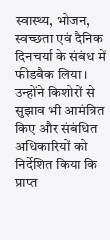स्वास्थ्य, भोजन, स्वच्छता एवं दैनिक दिनचर्या के संबंध में फीडबैक लिया। उन्होंने किशोरों से सुझाव भी आमंत्रित किए और संबंधित अधिकारियों को निर्देशित किया कि प्राप्त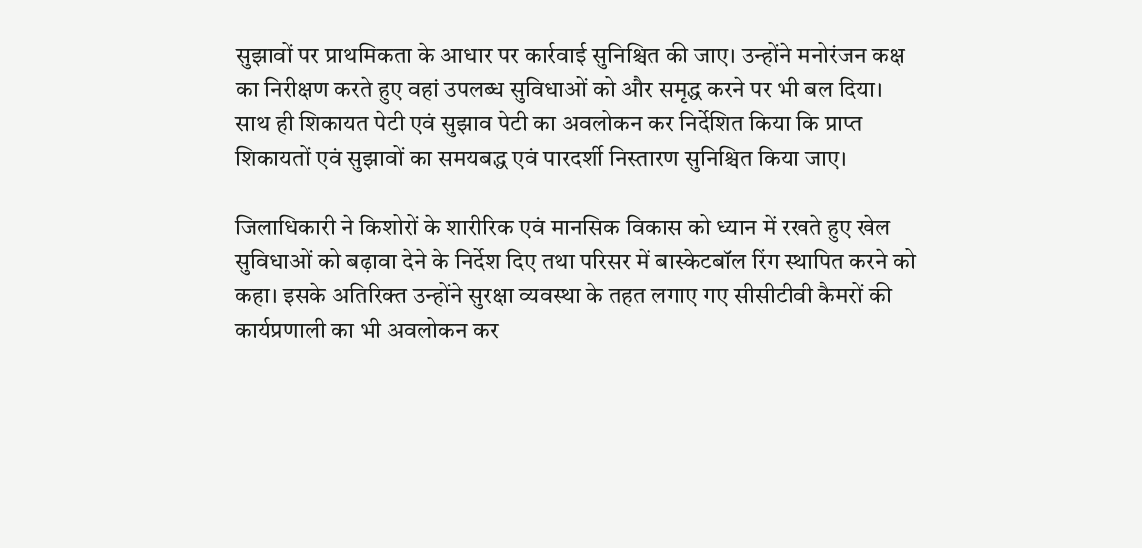सुझावों पर प्राथमिकता के आधार पर कार्रवाई सुनिश्चित की जाए। उन्होंने मनोरंजन कक्ष का निरीक्षण करते हुए वहां उपलब्ध सुविधाओं को और समृद्ध करने पर भी बल दिया। साथ ही शिकायत पेटी एवं सुझाव पेटी का अवलोकन कर निर्देशित किया कि प्राप्त शिकायतों एवं सुझावों का समयबद्ध एवं पारदर्शी निस्तारण सुनिश्चित किया जाए।

जिलाधिकारी ने किशोरों के शारीरिक एवं मानसिक विकास को ध्यान में रखते हुए खेल सुविधाओं को बढ़ावा देने के निर्देश दिए तथा परिसर में बास्केटबॉल रिंग स्थापित करने को कहा। इसके अतिरिक्त उन्होंने सुरक्षा व्यवस्था के तहत लगाए गए सीसीटीवी कैमरों की कार्यप्रणाली का भी अवलोकन कर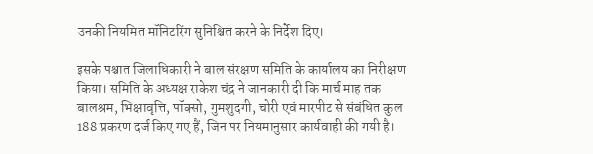उनकी नियमित मॉनिटरिंग सुनिश्चित करने के निर्देश दिए।

इसके पश्चात जिलाधिकारी ने बाल संरक्षण समिति के कार्यालय का निरीक्षण किया। समिति के अध्यक्ष राकेश चंद्र ने जानकारी दी कि मार्च माह तक बालश्रम, भिक्षावृत्ति, पॉक्सो, गुमशुदगी, चोरी एवं मारपीट से संबंधित कुल 188 प्रकरण दर्ज किए गए हैं, जिन पर नियमानुसार कार्यवाही की गयी है।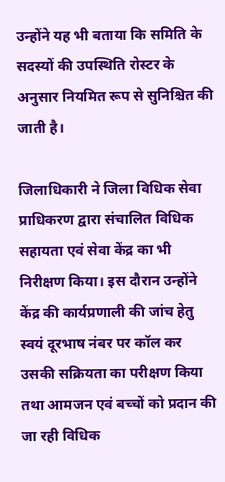उन्होंने यह भी बताया कि समिति के सदस्यों की उपस्थिति रोस्टर के अनुसार नियमित रूप से सुनिश्चित की जाती है।

जिलाधिकारी ने जिला विधिक सेवा प्राधिकरण द्वारा संचालित विधिक सहायता एवं सेवा केंद्र का भी निरीक्षण किया। इस दौरान उन्होंने केंद्र की कार्यप्रणाली की जांच हेतु स्वयं दूरभाष नंबर पर कॉल कर उसकी सक्रियता का परीक्षण किया तथा आमजन एवं बच्चों को प्रदान की जा रही विधिक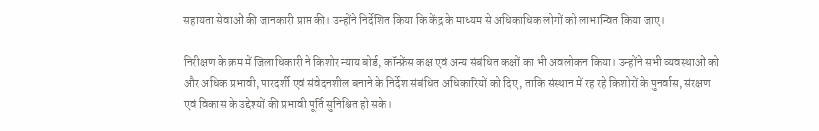सहायता सेवाओं की जानकारी प्राप्त की। उन्होंने निर्देशित किया कि केंद्र के माध्यम से अधिकाधिक लोगों को लाभान्वित किया जाए।

निरीक्षण के क्रम में जिलाधिकारी ने किशोर न्याय बोर्ड, कॉन्फ्रेंस कक्ष एवं अन्य संबंधित कक्षों का भी अवलोकन किया। उन्होंने सभी व्यवस्थाओं को और अधिक प्रभावी, पारदर्शी एवं संवेदनशील बनाने के निर्देश संबंधित अधिकारियों को दिए, ताकि संस्थान में रह रहे किशोरों के पुनर्वास, संरक्षण एवं विकास के उद्देश्यों की प्रभावी पूर्ति सुनिश्चित हो सके।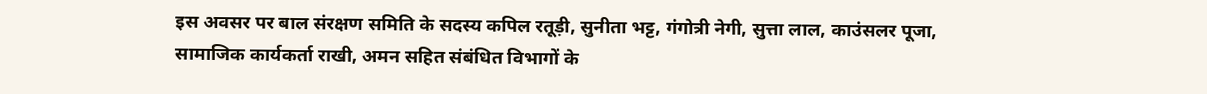इस अवसर पर बाल संरक्षण समिति के सदस्य कपिल रतूड़ी, सुनीता भट्ट, गंगोत्री नेगी, सुत्ता लाल, काउंसलर पूजा, सामाजिक कार्यकर्ता राखी, अमन सहित संबंधित विभागों के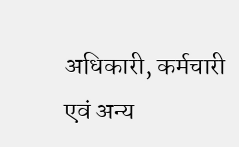अधिकारी, कर्मचारी एवं अन्य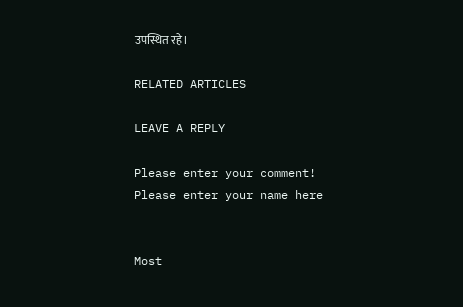उपस्थित रहे।

RELATED ARTICLES

LEAVE A REPLY

Please enter your comment!
Please enter your name here


Most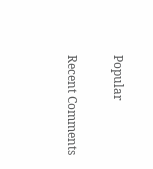Popular

Recent Comments